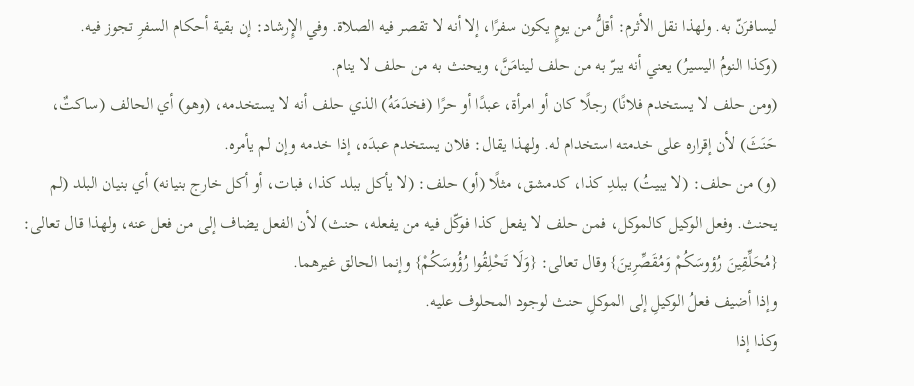ليسافرَنّ به. ولهذا نقل الأثرم: أقلُّ من يومٍ يكون سفرًا، إلا أنه لا تقصر فيه الصلاة. وفي الإِرشاد: إن بقية أحكام السفرِ تجوز فيه.
(وكذا النومُ اليسيرُ) يعني أنه يبرّ به من حلف لينامَنَّ، ويحنث به من حلف لا ينام.
(ومن حلف لا يستخدم فلانًا) رجلًا كان أو امرأة، عبدًا أو حرًا (فخدَمَهُ) الذي حلف أنه لا يستخدمه، (وهو) أي الحالف (ساكتٌ، حَنَثَ) لأن إقراره على خدمته استخدام له. ولهذا يقال: فلان يستخدم عبدَه، إذا خدمه وإن لم يأمره.
(و) من حلف: (لا يبيتُ) ببلدِ كذا، كدمشق، مثلًا (أو) حلف: (لا يأكل ببلد كذا، فبات، أو أكل خارج بنيانه) أي بنيان البلد (لم يحنث. وفعل الوكيل كالموكل، فمن حلف لا يفعل كذا فوكّل فيه من يفعله، حنث) لأن الفعل يضاف إلى من فعل عنه، ولهذا قال تعالى: {مُحَلِّقِينَ رُؤوسَكُمْ وَمُقَصِّرِينَ} وقال تعالى: {وَلَا تَحْلِقُوا رُؤُوسَكُمْ} وإنما الحالق غيرهما.
وإذا أضيف فعلُ الوكيلِ إلى الموكلِ حنث لوجود المحلوف عليه.
وكذا إذا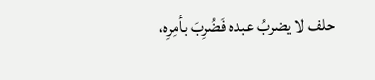حلف لا يضربُ عبده فَضُرِبَ بأمِرِه،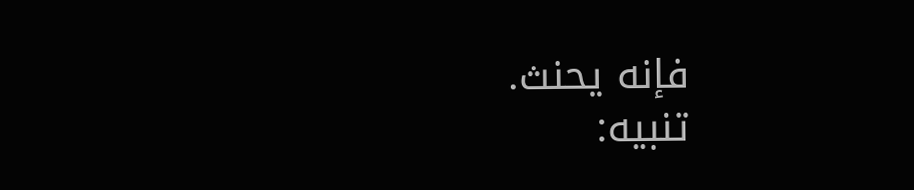فإنه يحنث.
تنبيه: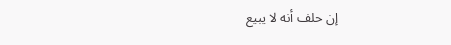إن حلف أنه لا يبيع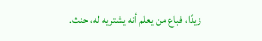زيدًا، فباع من يعلم أنه يشتريه له، حنث.